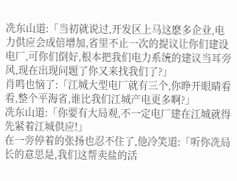冼东山道:「当初就说过,开发区上马这麽多企业,电力供应会成倍增加,省里不止一次的提议让你们建设电厂,可你们倒好,根本把我们电力系统的建议当耳旁风,现在出现问题了你又来找我们了?」
肖鸣也恼了:「江城大型电厂就有三个,你睁开眼睛看看,整个平海省,谁比我们江城产电更多啊?」
冼东山道:「你要有大局观,不一定电厂建在江城就得先紧着江城供应!」
在一旁停着的张扬也忍不住了,他冷笑道:「听你冼局长的意思是,我们这帮卖盐的活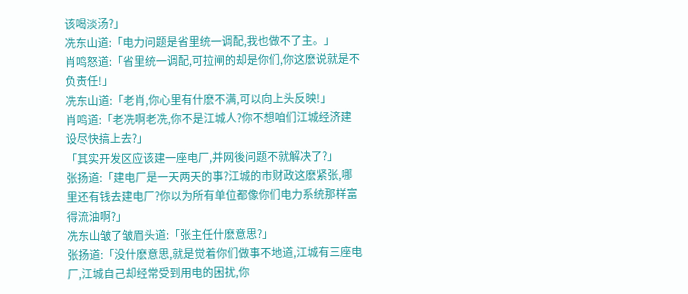该喝淡汤?」
冼东山道:「电力问题是省里统一调配,我也做不了主。」
肖鸣怒道:「省里统一调配,可拉闸的却是你们,你这麽说就是不负责任!」
冼东山道:「老肖,你心里有什麽不满,可以向上头反映!」
肖鸣道:「老冼啊老冼,你不是江城人?你不想咱们江城经济建设尽快搞上去?」
「其实开发区应该建一座电厂,并网後问题不就解决了?」
张扬道:「建电厂是一天两天的事?江城的市财政这麽紧张,哪里还有钱去建电厂?你以为所有单位都像你们电力系统那样富得流油啊?」
冼东山皱了皱眉头道:「张主任什麽意思?」
张扬道:「没什麽意思,就是觉着你们做事不地道,江城有三座电厂,江城自己却经常受到用电的困扰,你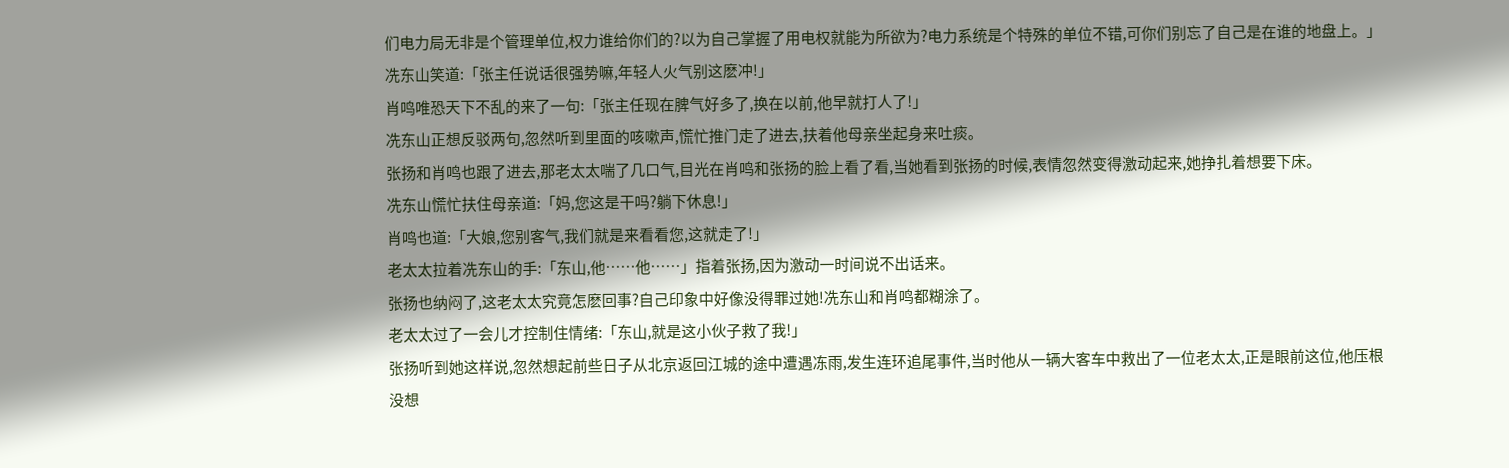们电力局无非是个管理单位,权力谁给你们的?以为自己掌握了用电权就能为所欲为?电力系统是个特殊的单位不错,可你们别忘了自己是在谁的地盘上。」
冼东山笑道:「张主任说话很强势嘛,年轻人火气别这麽冲!」
肖鸣唯恐天下不乱的来了一句:「张主任现在脾气好多了,换在以前,他早就打人了!」
冼东山正想反驳两句,忽然听到里面的咳嗽声,慌忙推门走了进去,扶着他母亲坐起身来吐痰。
张扬和肖鸣也跟了进去,那老太太喘了几口气,目光在肖鸣和张扬的脸上看了看,当她看到张扬的时候,表情忽然变得激动起来,她挣扎着想要下床。
冼东山慌忙扶住母亲道:「妈,您这是干吗?躺下休息!」
肖鸣也道:「大娘,您别客气,我们就是来看看您,这就走了!」
老太太拉着冼东山的手:「东山,他……他……」指着张扬,因为激动一时间说不出话来。
张扬也纳闷了,这老太太究竟怎麽回事?自己印象中好像没得罪过她!冼东山和肖鸣都糊涂了。
老太太过了一会儿才控制住情绪:「东山,就是这小伙子救了我!」
张扬听到她这样说,忽然想起前些日子从北京返回江城的途中遭遇冻雨,发生连环追尾事件,当时他从一辆大客车中救出了一位老太太,正是眼前这位,他压根没想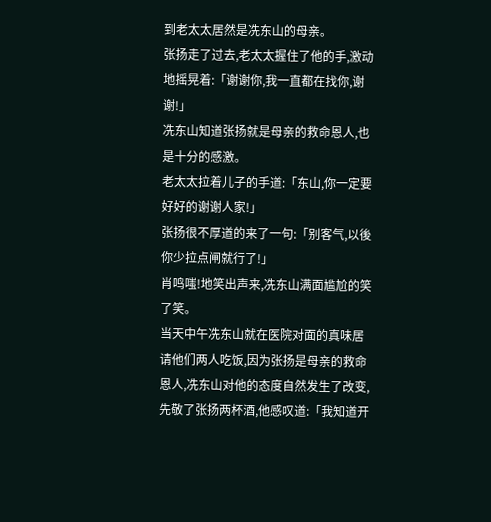到老太太居然是冼东山的母亲。
张扬走了过去,老太太握住了他的手,激动地摇晃着:「谢谢你,我一直都在找你,谢谢!」
冼东山知道张扬就是母亲的救命恩人,也是十分的感激。
老太太拉着儿子的手道:「东山,你一定要好好的谢谢人家!」
张扬很不厚道的来了一句:「别客气,以後你少拉点闸就行了!」
肖鸣嗤!地笑出声来,冼东山满面尴尬的笑了笑。
当天中午冼东山就在医院对面的真味居请他们两人吃饭,因为张扬是母亲的救命恩人,冼东山对他的态度自然发生了改变,先敬了张扬两杯酒,他感叹道:「我知道开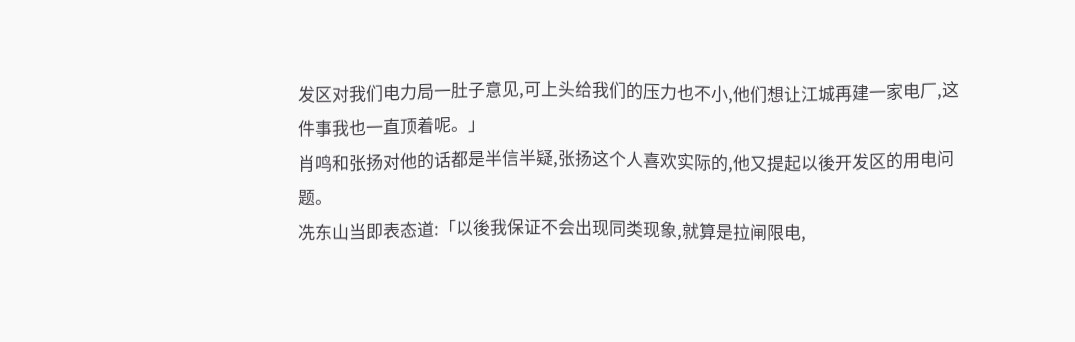发区对我们电力局一肚子意见,可上头给我们的压力也不小,他们想让江城再建一家电厂,这件事我也一直顶着呢。」
肖鸣和张扬对他的话都是半信半疑,张扬这个人喜欢实际的,他又提起以後开发区的用电问题。
冼东山当即表态道:「以後我保证不会出现同类现象,就算是拉闸限电,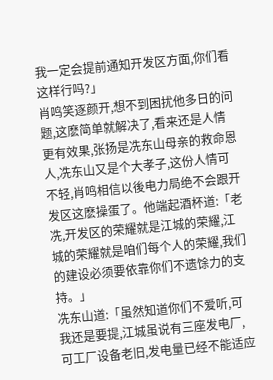我一定会提前通知开发区方面,你们看这样行吗?」
肖鸣笑逐颜开,想不到困扰他多日的问题,这麽简单就解决了,看来还是人情更有效果,张扬是冼东山母亲的救命恩人,冼东山又是个大孝子,这份人情可不轻,肖鸣相信以後电力局绝不会跟开发区这麽操蛋了。他端起酒杯道:「老冼,开发区的荣耀就是江城的荣耀,江城的荣耀就是咱们每个人的荣耀,我们的建设必须要依靠你们不遗馀力的支持。」
冼东山道:「虽然知道你们不爱听,可我还是要提,江城虽说有三座发电厂,可工厂设备老旧,发电量已经不能适应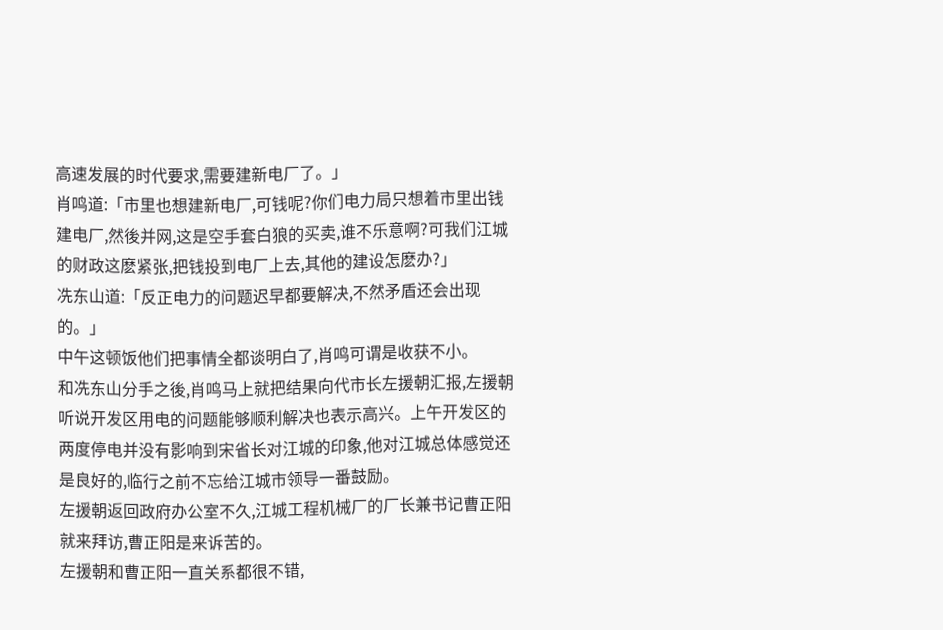高速发展的时代要求,需要建新电厂了。」
肖鸣道:「市里也想建新电厂,可钱呢?你们电力局只想着市里出钱建电厂,然後并网,这是空手套白狼的买卖,谁不乐意啊?可我们江城的财政这麽紧张,把钱投到电厂上去,其他的建设怎麽办?」
冼东山道:「反正电力的问题迟早都要解决,不然矛盾还会出现的。」
中午这顿饭他们把事情全都谈明白了,肖鸣可谓是收获不小。
和冼东山分手之後,肖鸣马上就把结果向代市长左援朝汇报,左援朝听说开发区用电的问题能够顺利解决也表示高兴。上午开发区的两度停电并没有影响到宋省长对江城的印象,他对江城总体感觉还是良好的,临行之前不忘给江城市领导一番鼓励。
左援朝返回政府办公室不久,江城工程机械厂的厂长兼书记曹正阳就来拜访,曹正阳是来诉苦的。
左援朝和曹正阳一直关系都很不错,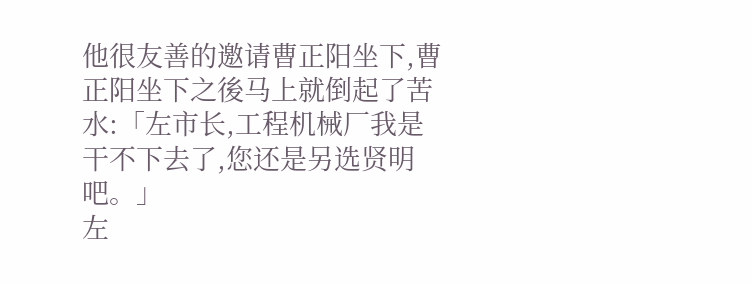他很友善的邀请曹正阳坐下,曹正阳坐下之後马上就倒起了苦水:「左市长,工程机械厂我是干不下去了,您还是另选贤明吧。」
左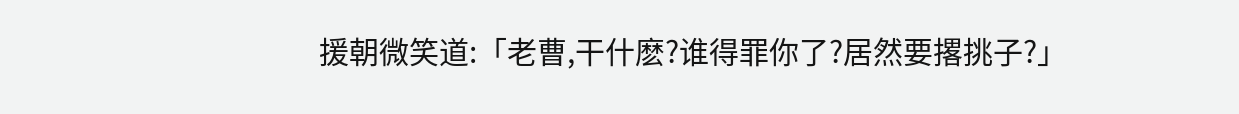援朝微笑道:「老曹,干什麽?谁得罪你了?居然要撂挑子?」